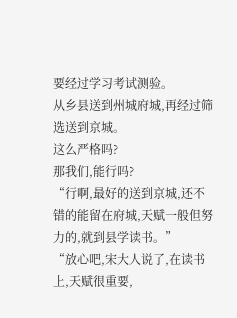要经过学习考试测验。
从乡县送到州城府城,再经过筛选送到京城。
这么严格吗?
那我们,能行吗?
“行啊,最好的送到京城,还不错的能留在府城,天赋一般但努力的,就到县学读书。”
“放心吧,宋大人说了,在读书上,天赋很重要,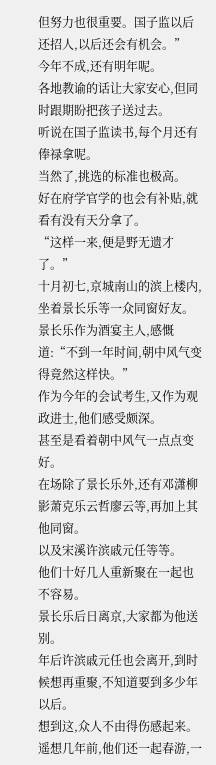但努力也很重要。国子监以后还招人,以后还会有机会。”
今年不成,还有明年呢。
各地教谕的话让大家安心,但同时跟期盼把孩子送过去。
听说在国子监读书,每个月还有俸禄拿呢。
当然了,挑选的标准也极高。
好在府学官学的也会有补贴,就看有没有天分拿了。
“这样一来,便是野无遗才了。”
十月初七,京城南山的滨上楼内,坐着景长乐等一众同窗好友。
景长乐作为酒宴主人,感慨道:“不到一年时间,朝中风气变得竟然这样快。”
作为今年的会试考生,又作为观政进士,他们感受颇深。
甚至是看着朝中风气一点点变好。
在场除了景长乐外,还有邓潇柳影萧克乐云哲廖云等,再加上其他同窗。
以及宋溪许滨戚元任等等。
他们十好几人重新聚在一起也不容易。
景长乐后日离京,大家都为他送别。
年后许滨戚元任也会离开,到时候想再重聚,不知道要到多少年以后。
想到这,众人不由得伤感起来。
遥想几年前,他们还一起春游,一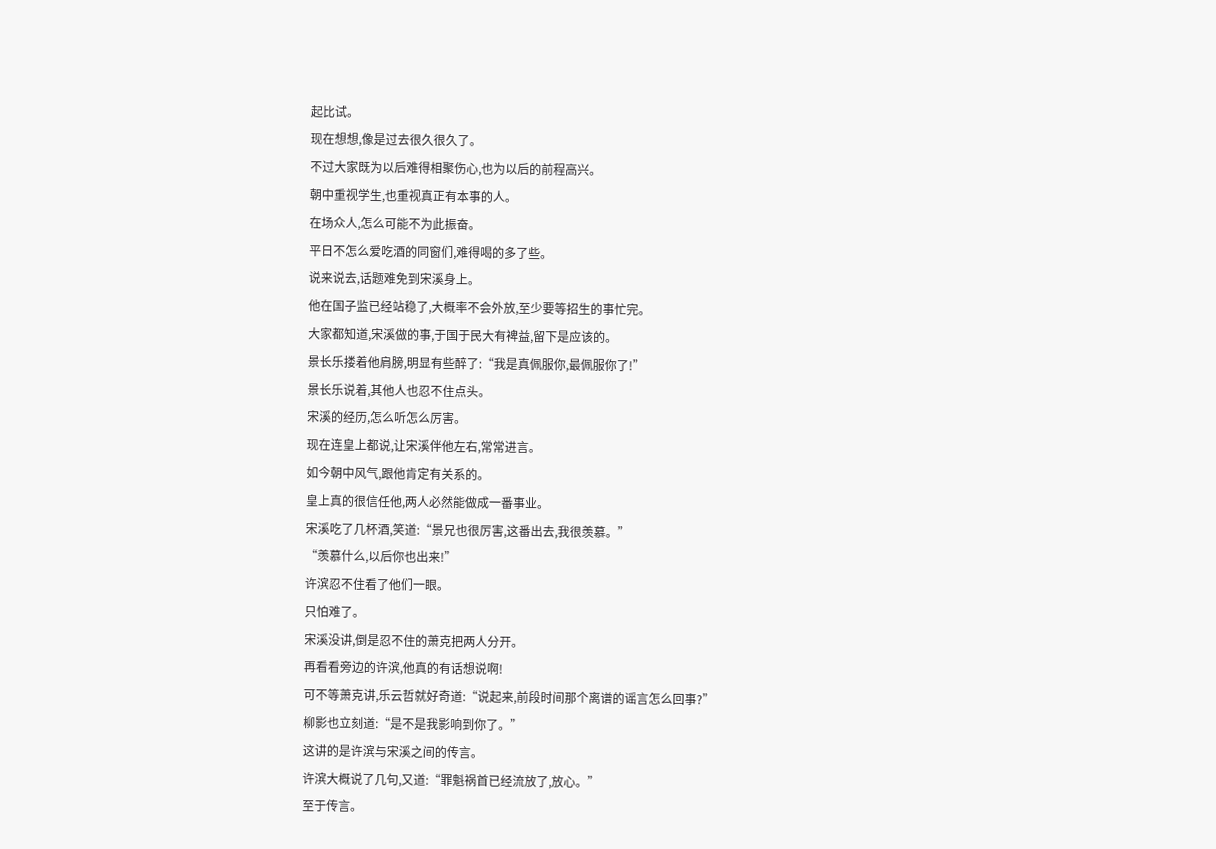起比试。
现在想想,像是过去很久很久了。
不过大家既为以后难得相聚伤心,也为以后的前程高兴。
朝中重视学生,也重视真正有本事的人。
在场众人,怎么可能不为此振奋。
平日不怎么爱吃酒的同窗们,难得喝的多了些。
说来说去,话题难免到宋溪身上。
他在国子监已经站稳了,大概率不会外放,至少要等招生的事忙完。
大家都知道,宋溪做的事,于国于民大有裨益,留下是应该的。
景长乐搂着他肩膀,明显有些醉了:“我是真佩服你,最佩服你了!”
景长乐说着,其他人也忍不住点头。
宋溪的经历,怎么听怎么厉害。
现在连皇上都说,让宋溪伴他左右,常常进言。
如今朝中风气,跟他肯定有关系的。
皇上真的很信任他,两人必然能做成一番事业。
宋溪吃了几杯酒,笑道:“景兄也很厉害,这番出去,我很羡慕。”
“羡慕什么,以后你也出来!”
许滨忍不住看了他们一眼。
只怕难了。
宋溪没讲,倒是忍不住的萧克把两人分开。
再看看旁边的许滨,他真的有话想说啊!
可不等萧克讲,乐云哲就好奇道:“说起来,前段时间那个离谱的谣言怎么回事?”
柳影也立刻道:“是不是我影响到你了。”
这讲的是许滨与宋溪之间的传言。
许滨大概说了几句,又道:“罪魁祸首已经流放了,放心。”
至于传言。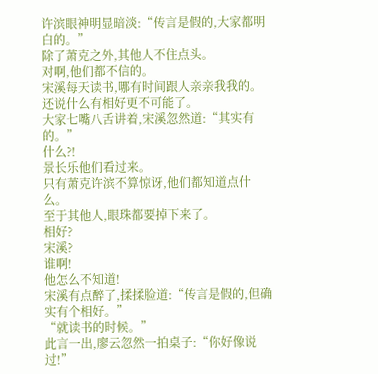许滨眼神明显暗淡:“传言是假的,大家都明白的。”
除了萧克之外,其他人不住点头。
对啊,他们都不信的。
宋溪每天读书,哪有时间跟人亲亲我我的。
还说什么有相好更不可能了。
大家七嘴八舌讲着,宋溪忽然道:“其实有的。”
什么?!
景长乐他们看过来。
只有萧克许滨不算惊讶,他们都知道点什么。
至于其他人,眼珠都要掉下来了。
相好?
宋溪?
谁啊!
他怎么不知道!
宋溪有点醉了,揉揉脸道:“传言是假的,但确实有个相好。”
“就读书的时候。”
此言一出,廖云忽然一拍桌子:“你好像说过!”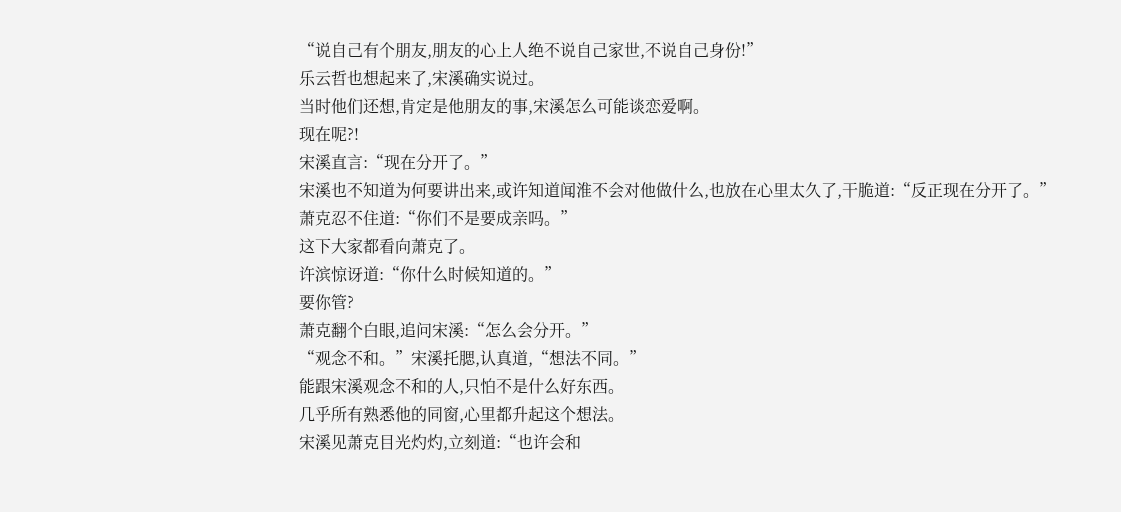“说自己有个朋友,朋友的心上人绝不说自己家世,不说自己身份!”
乐云哲也想起来了,宋溪确实说过。
当时他们还想,肯定是他朋友的事,宋溪怎么可能谈恋爱啊。
现在呢?!
宋溪直言:“现在分开了。”
宋溪也不知道为何要讲出来,或许知道闻淮不会对他做什么,也放在心里太久了,干脆道:“反正现在分开了。”
萧克忍不住道:“你们不是要成亲吗。”
这下大家都看向萧克了。
许滨惊讶道:“你什么时候知道的。”
要你管?
萧克翻个白眼,追问宋溪:“怎么会分开。”
“观念不和。”宋溪托腮,认真道,“想法不同。”
能跟宋溪观念不和的人,只怕不是什么好东西。
几乎所有熟悉他的同窗,心里都升起这个想法。
宋溪见萧克目光灼灼,立刻道:“也许会和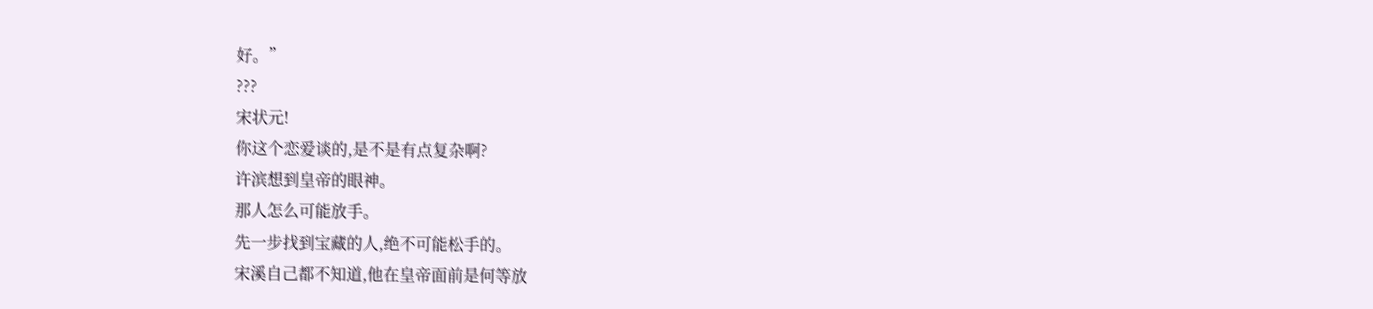好。”
???
宋状元!
你这个恋爱谈的,是不是有点复杂啊?
许滨想到皇帝的眼神。
那人怎么可能放手。
先一步找到宝藏的人,绝不可能松手的。
宋溪自己都不知道,他在皇帝面前是何等放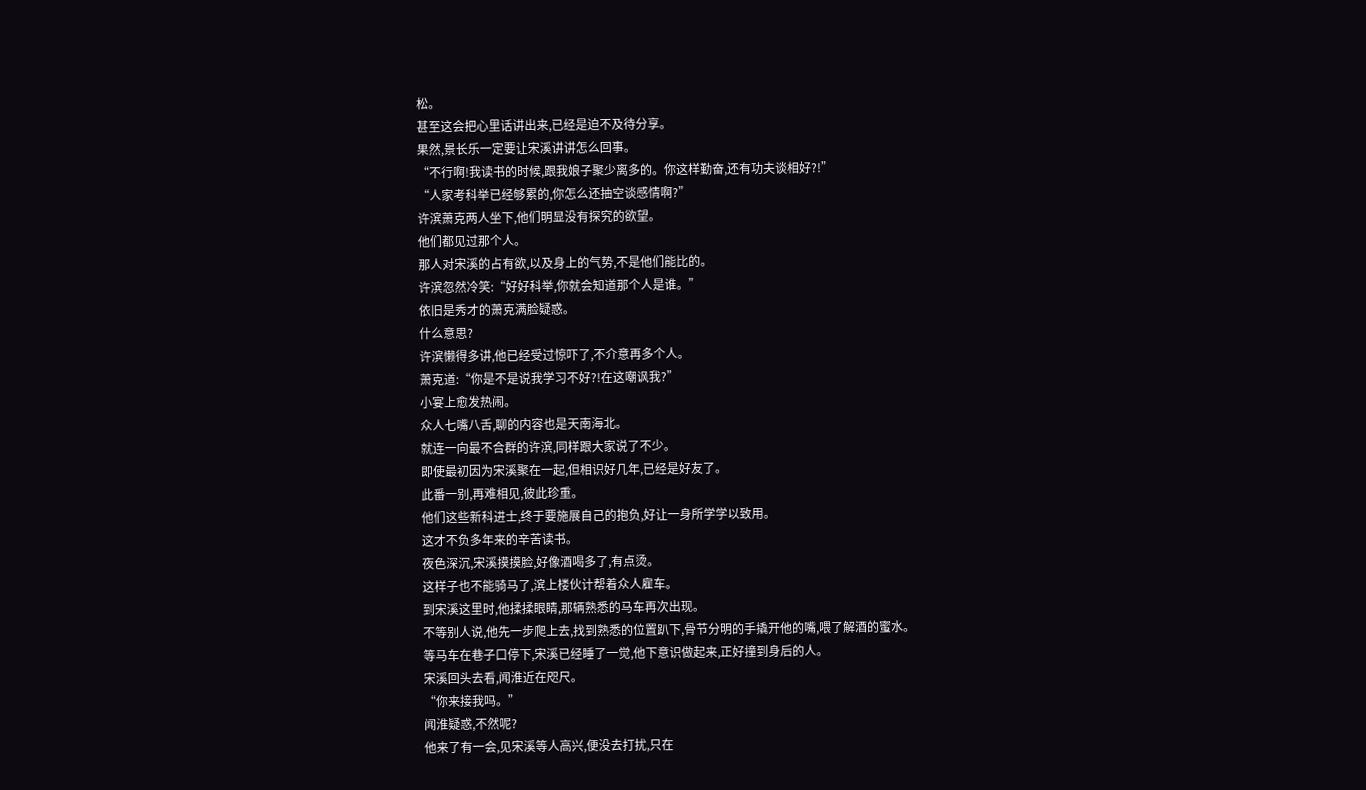松。
甚至这会把心里话讲出来,已经是迫不及待分享。
果然,景长乐一定要让宋溪讲讲怎么回事。
“不行啊!我读书的时候,跟我娘子聚少离多的。你这样勤奋,还有功夫谈相好?!”
“人家考科举已经够累的,你怎么还抽空谈感情啊?”
许滨萧克两人坐下,他们明显没有探究的欲望。
他们都见过那个人。
那人对宋溪的占有欲,以及身上的气势,不是他们能比的。
许滨忽然冷笑:“好好科举,你就会知道那个人是谁。”
依旧是秀才的萧克满脸疑惑。
什么意思?
许滨懒得多讲,他已经受过惊吓了,不介意再多个人。
萧克道:“你是不是说我学习不好?!在这嘲讽我?”
小宴上愈发热闹。
众人七嘴八舌,聊的内容也是天南海北。
就连一向最不合群的许滨,同样跟大家说了不少。
即使最初因为宋溪聚在一起,但相识好几年,已经是好友了。
此番一别,再难相见,彼此珍重。
他们这些新科进士,终于要施展自己的抱负,好让一身所学学以致用。
这才不负多年来的辛苦读书。
夜色深沉,宋溪摸摸脸,好像酒喝多了,有点烫。
这样子也不能骑马了,滨上楼伙计帮着众人雇车。
到宋溪这里时,他揉揉眼睛,那辆熟悉的马车再次出现。
不等别人说,他先一步爬上去,找到熟悉的位置趴下,骨节分明的手撬开他的嘴,喂了解酒的蜜水。
等马车在巷子口停下,宋溪已经睡了一觉,他下意识做起来,正好撞到身后的人。
宋溪回头去看,闻淮近在咫尺。
“你来接我吗。”
闻淮疑惑,不然呢?
他来了有一会,见宋溪等人高兴,便没去打扰,只在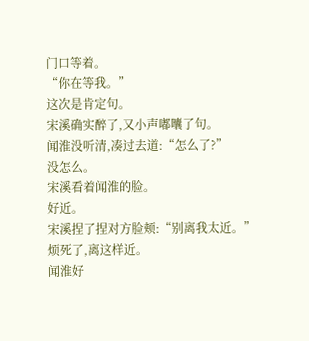门口等着。
“你在等我。”
这次是肯定句。
宋溪确实醉了,又小声嘟囔了句。
闻淮没听清,凑过去道:“怎么了?”
没怎么。
宋溪看着闻淮的脸。
好近。
宋溪捏了捏对方脸颊:“别离我太近。”
烦死了,离这样近。
闻淮好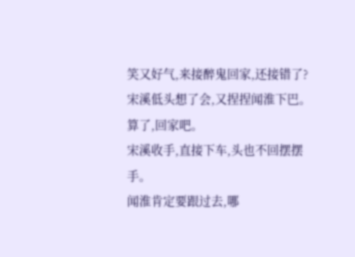笑又好气,来接醉鬼回家,还接错了?
宋溪低头想了会,又捏捏闻淮下巴。
算了,回家吧。
宋溪收手,直接下车,头也不回摆摆手。
闻淮肯定要跟过去,哪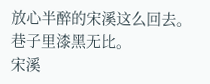放心半醉的宋溪这么回去。
巷子里漆黑无比。
宋溪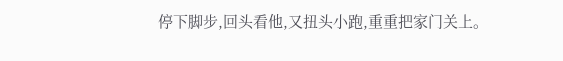停下脚步,回头看他,又扭头小跑,重重把家门关上。